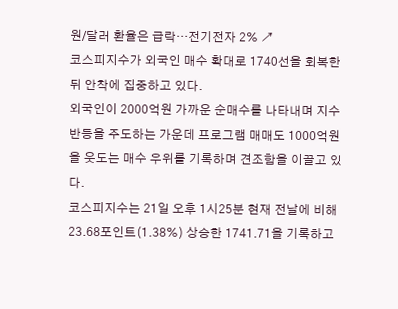원/달러 환율은 급락…전기전자 2% ↗
코스피지수가 외국인 매수 확대로 1740선을 회복한 뒤 안착에 집중하고 있다.
외국인이 2000억원 가까운 순매수를 나타내며 지수 반등을 주도하는 가운데 프로그램 매매도 1000억원을 웃도는 매수 우위를 기록하며 견조함을 이끌고 있다.
코스피지수는 21일 오후 1시25분 현재 전날에 비해 23.68포인트(1.38%) 상승한 1741.71을 기록하고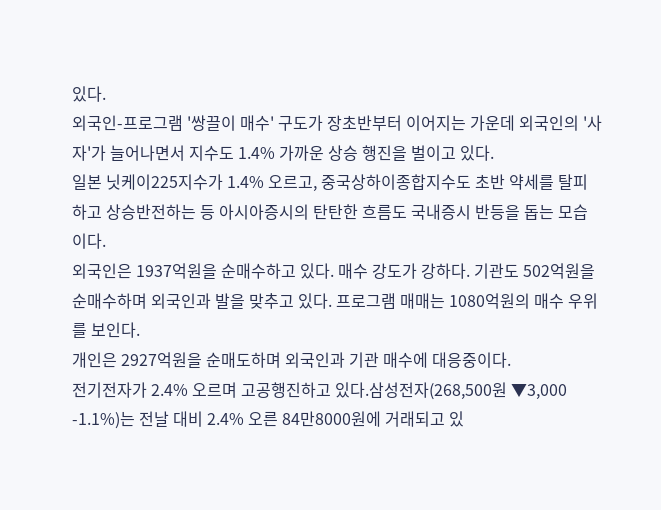있다.
외국인-프로그램 '쌍끌이 매수' 구도가 장초반부터 이어지는 가운데 외국인의 '사자'가 늘어나면서 지수도 1.4% 가까운 상승 행진을 벌이고 있다.
일본 닛케이225지수가 1.4% 오르고, 중국상하이종합지수도 초반 약세를 탈피하고 상승반전하는 등 아시아증시의 탄탄한 흐름도 국내증시 반등을 돕는 모습이다.
외국인은 1937억원을 순매수하고 있다. 매수 강도가 강하다. 기관도 502억원을 순매수하며 외국인과 발을 맞추고 있다. 프로그램 매매는 1080억원의 매수 우위를 보인다.
개인은 2927억원을 순매도하며 외국인과 기관 매수에 대응중이다.
전기전자가 2.4% 오르며 고공행진하고 있다.삼성전자(268,500원 ▼3,000 -1.1%)는 전날 대비 2.4% 오른 84만8000원에 거래되고 있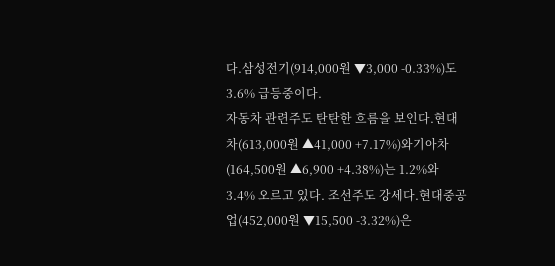다.삼성전기(914,000원 ▼3,000 -0.33%)도 3.6% 급등중이다.
자동차 관련주도 탄탄한 흐름을 보인다.현대차(613,000원 ▲41,000 +7.17%)와기아차(164,500원 ▲6,900 +4.38%)는 1.2%와 3.4% 오르고 있다. 조선주도 강세다.현대중공업(452,000원 ▼15,500 -3.32%)은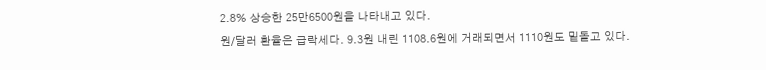2.8% 상승한 25만6500원을 나타내고 있다.
원/달러 환율은 급락세다. 9.3원 내린 1108.6원에 거래되면서 1110원도 밑돌고 있다.